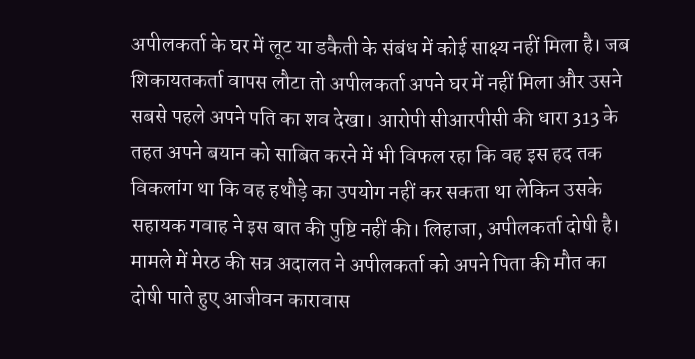अपीलकर्ता के घर में लूट या डकैती के संबंध में कोई साक्ष्य नहीं मिला है। जब शिकायतकर्ता वापस लौटा तो अपीलकर्ता अपने घर में नहीं मिला और उसने सबसे पहले अपने पति का शव देखा। आरोपी सीआरपीसी की धारा 313 के तहत अपने बयान को साबित करने में भी विफल रहा कि वह इस हद तक विकलांग था कि वह हथौड़े का उपयोग नहीं कर सकता था लेकिन उसके सहायक गवाह ने इस बात की पुष्टि नहीं की। लिहाजा, अपीलकर्ता दोषी है।
मामले में मेरठ की सत्र अदालत ने अपीलकर्ता को अपने पिता की मौत का दोषी पाते हुए आजीवन कारावास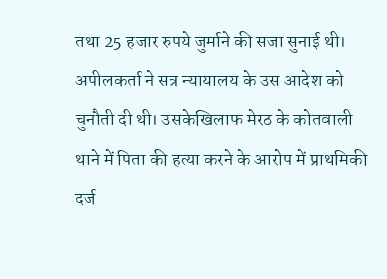तथा 25 हजार रुपये जुर्माने की सजा सुनाई थी। अपीलकर्ता ने सत्र न्यायालय के उस आदेश को चुनौती दी थी। उसकेखिलाफ मेरठ के कोतवाली थाने में पिता की हत्या करने के आरोप में प्राथमिकी दर्ज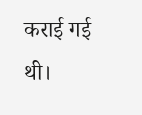कराई गई थी।